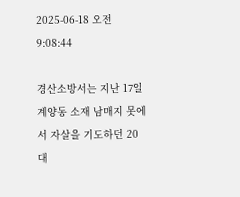2025-06-18 오전 9:08:44

경산소방서는 지난 17일 계양동 소재 남매지 못에서 자살을 기도하던 20대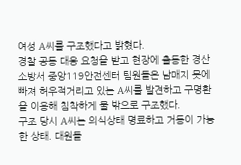여성 A씨를 구조했다고 밝혔다.
경찰 공동 대응 요청을 받고 현장에 출동한 경산소방서 중앙119안전센터 팀원들은 남매지 못에 빠져 허우적거리고 있는 A씨를 발견하고 구명환을 이용해 침착하게 물 밖으로 구조했다.
구조 당시 A씨는 의식상태 명료하고 거동이 가능한 상태. 대원들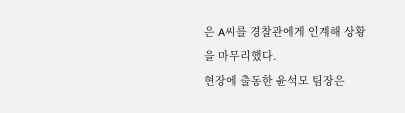은 A씨를 경찰관에게 인계해 상황을 마무리했다.
현장에 출동한 윤석모 팀장은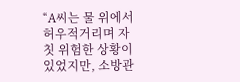“A씨는 물 위에서 허우적거리며 자칫 위험한 상황이 있었지만, 소방관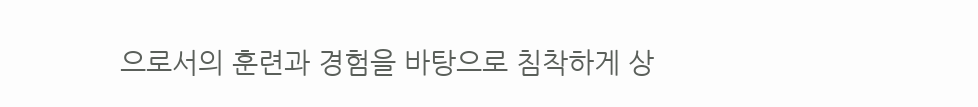으로서의 훈련과 경험을 바탕으로 침착하게 상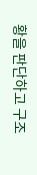황을 판단하고 구조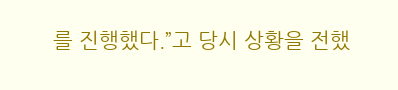를 진행했다.”고 당시 상황을 전했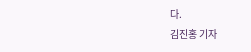다.
김진홍 기자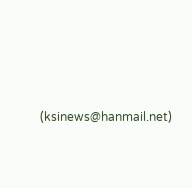(ksinews@hanmail.net)